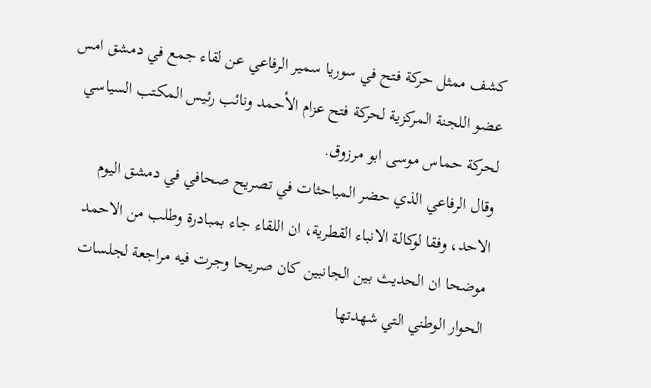كشف ممثل حركة فتح في سوريا سمير الرفاعي عن لقاء جمع في دمشق امس عضو اللجنة المركزية لحركة فتح عزام الأحمد ونائب رئيس المكتب السياسي لحركة حماس موسى ابو مرزوق.
وقال الرفاعي الذي حضر المباحثات في تصريح صحافي في دمشق اليوم الاحد، وفقا لوكالة الانباء القطرية، ان اللقاء جاء بمبادرة وطلب من الاحمد موضحا ان الحديث بين الجانبين كان صريحا وجرت فيه مراجعة لجلسات الحوار الوطني التي شهدتها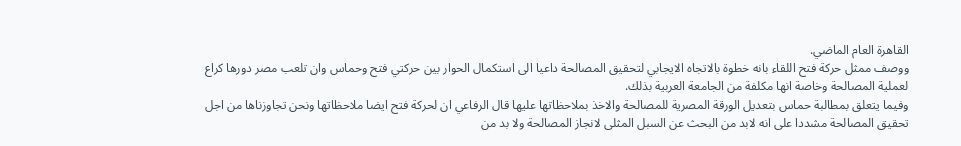القاهرة العام الماضي.
ووصف ممثل حركة فتح اللقاء بانه خطوة بالاتجاه الايجابي لتحقيق المصالحة داعيا الى استكمال الحوار بين حركتي فتح وحماس وان تلعب مصر دورها كراع لعملية المصالحة وخاصة انها مكلفة من الجامعة العربية بذلك.
وفيما يتعلق بمطالبة حماس بتعديل الورقة المصرية للمصالحة والاخذ بملاحظاتها عليها قال الرفاعي ان لحركة فتح ايضا ملاحظاتها ونحن تجاوزناها من اجل تحقيق المصالحة مشددا على انه لابد من البحث عن السبل المثلى لانجاز المصالحة ولا بد من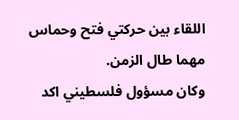اللقاء بين حركتي فتح وحماس مهما طال الزمن.
وكان مسؤول فلسطيني اكد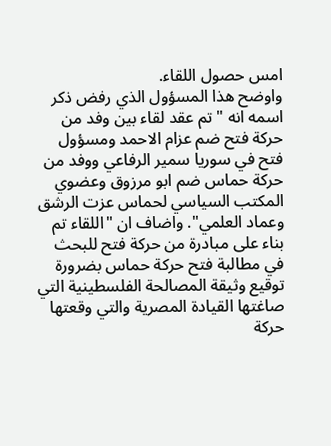امس حصول اللقاء.
واوضح هذا المسؤول الذي رفض ذكر اسمه انه "تم عقد لقاء بين وفد من حركة فتح ضم عزام الاحمد ومسؤول فتح في سوريا سمير الرفاعي ووفد من حركة حماس ضم ابو مرزوق وعضوي المكتب السياسي لحماس عزت الرشق وعماد العلمي". واضاف ان "اللقاء تم بناء على مبادرة من حركة فتح للبحث في مطالبة فتح حركة حماس بضرورة توقيع وثيقة المصالحة الفلسطينية التي صاغتها القيادة المصرية والتي وقعتها حركة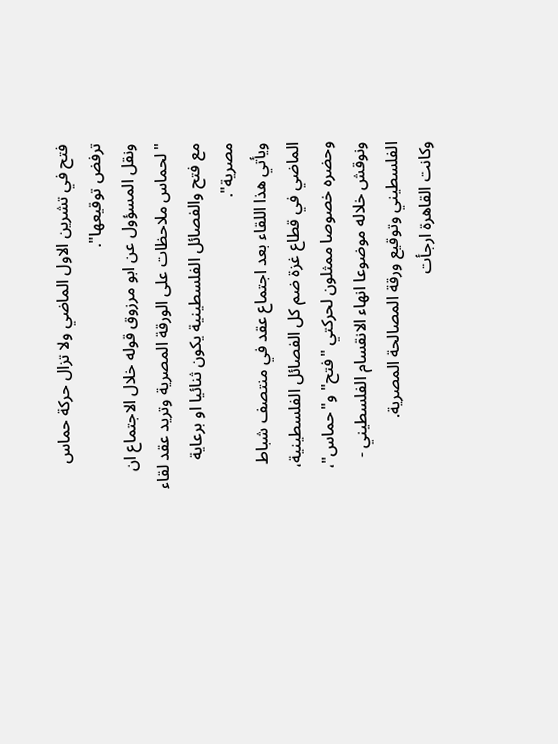فتح في تشرين الاول الماضي ولا تزال حركة حماس ترفض توقيعها".
ونقل المسؤول عن ابو مرزوق قوله خلال الاجتماع ان "لحماس ملاحظات على الورقة المصرية وتريد عقد لقاء مع فتح والفصائل الفلسطينية يكون ثنائيا او برعاية مصرية".
ويأتي هذا اللقاء بعد اجتماع عقد في منتصف شباط الماضي في قطاع غزة ضم كل الفصائل الفلسطينية، وحضره خصوصا ممثلون لحركتي "فتح" و"حماس"، ونوقش خلاله موضوعا انهاء الانقسام الفلسطيني - الفلسطيني وتوقيع ورقة المصالحة المصرية.
وكانت القاهرة ارجأت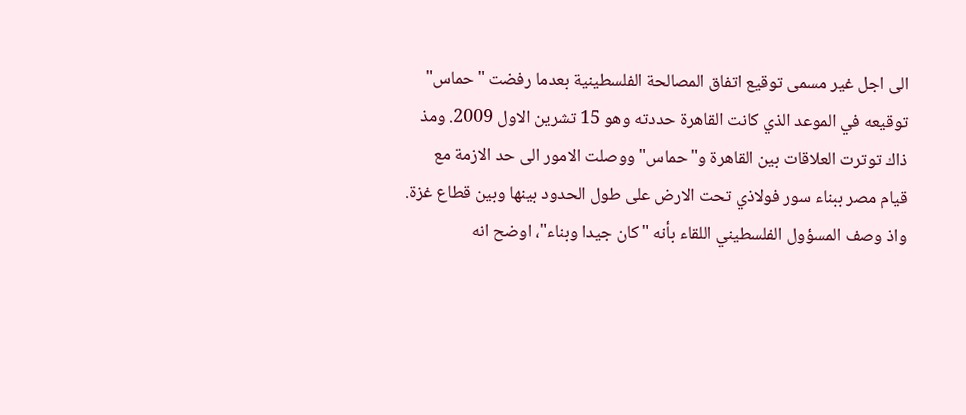الى اجل غير مسمى توقيع اتفاق المصالحة الفلسطينية بعدما رفضت "حماس" توقيعه في الموعد الذي كانت القاهرة حددته وهو 15 تشرين الاول 2009. ومذ ذاك توترت العلاقات بين القاهرة و"حماس" ووصلت الامور الى حد الازمة مع قيام مصر ببناء سور فولاذي تحت الارض على طول الحدود بينها وبين قطاع غزة.
واذ وصف المسؤول الفلسطيني اللقاء بأنه "كان جيدا وبناء"، اوضح انه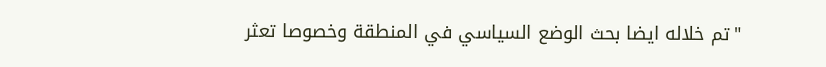"تم خلاله ايضا بحث الوضع السياسي في المنطقة وخصوصا تعثر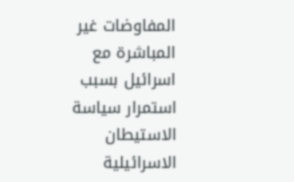المفاوضات غير المباشرة مع اسرائيل بسبب استمرار سياسة الاستيطان الاسرائيلية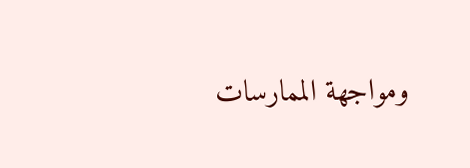ومواجهة الممارسات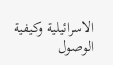الاسرائيلية وكيفية الوصول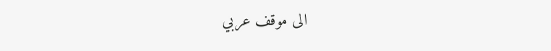الى موقف عربي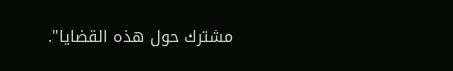مشترك حول هذه القضايا".